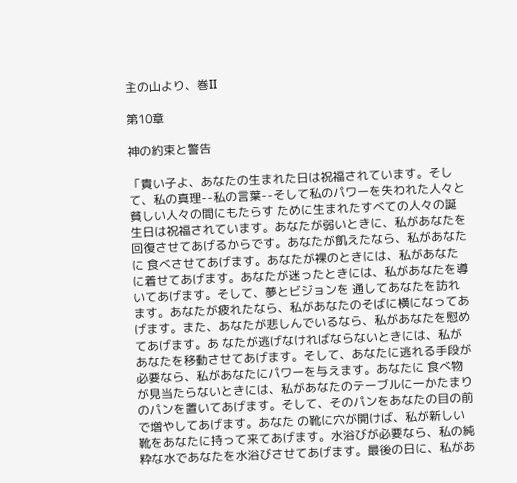主の山より、巻II

第10章

神の約束と警告

「貴い子よ、あなたの生まれた日は祝福されています。そして、私の真理--私の言葉--そして私のパワーを失われた人々と貧しい人々の間にもたらす ために生まれたすべての人々の誕生日は祝福されています。あなたが弱いときに、私があなたを回復させてあげるからです。あなたが飢えたなら、私があなたに 食べさせてあげます。あなたが裸のときには、私があなたに着せてあげます。あなたが迷ったときには、私があなたを導いてあげます。そして、夢とビジョンを 通してあなたを訪れます。あなたが疲れたなら、私があなたのそばに横になってあげます。また、あなたが悲しんでいるなら、私があなたを慰めてあげます。あ なたが逃げなければならないときには、私があなたを移動させてあげます。そして、あなたに逃れる手段が必要なら、私があなたにパワーを与えます。あなたに 食べ物が見当たらないときには、私があなたのテーブルに一かたまりのパンを置いてあげます。そして、そのパンをあなたの目の前で増やしてあげます。あなた の靴に穴が開けば、私が新しい靴をあなたに持って来てあげます。水浴びが必要なら、私の純粋な水であなたを水浴びさせてあげます。最後の日に、私があ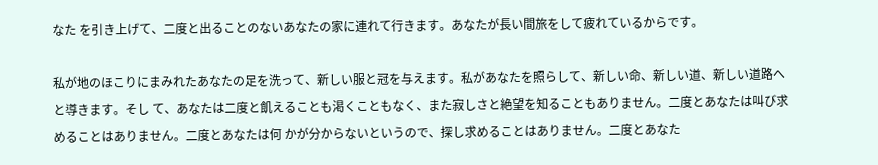なた を引き上げて、二度と出ることのないあなたの家に連れて行きます。あなたが長い間旅をして疲れているからです。

私が地のほこりにまみれたあなたの足を洗って、新しい服と冠を与えます。私があなたを照らして、新しい命、新しい道、新しい道路へと導きます。そし て、あなたは二度と飢えることも渇くこともなく、また寂しさと絶望を知ることもありません。二度とあなたは叫び求めることはありません。二度とあなたは何 かが分からないというので、探し求めることはありません。二度とあなた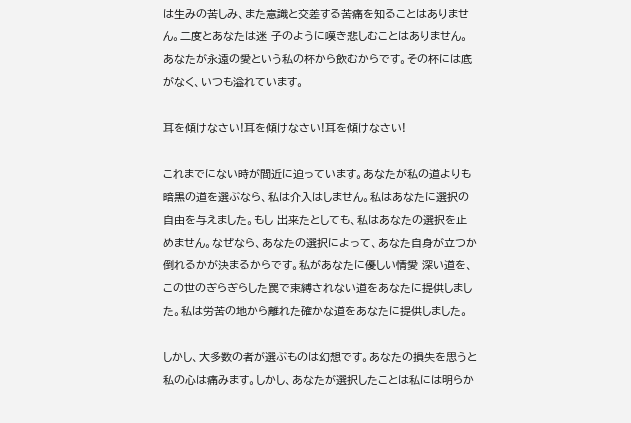は生みの苦しみ、また意識と交差する苦痛を知ることはありません。二度とあなたは迷 子のように嘆き悲しむことはありません。あなたが永遠の愛という私の杯から飲むからです。その杯には底がなく、いつも溢れています。

耳を傾けなさい!耳を傾けなさい!耳を傾けなさい!

これまでにない時が間近に迫っています。あなたが私の道よりも暗黒の道を選ぶなら、私は介入はしません。私はあなたに選択の自由を与えました。もし 出来たとしても、私はあなたの選択を止めません。なぜなら、あなたの選択によって、あなた自身が立つか倒れるかが決まるからです。私があなたに優しい情愛 深い道を、この世のぎらぎらした罠で束縛されない道をあなたに提供しました。私は労苦の地から離れた確かな道をあなたに提供しました。

しかし、大多数の者が選ぶものは幻想です。あなたの損失を思うと私の心は痛みます。しかし、あなたが選択したことは私には明らか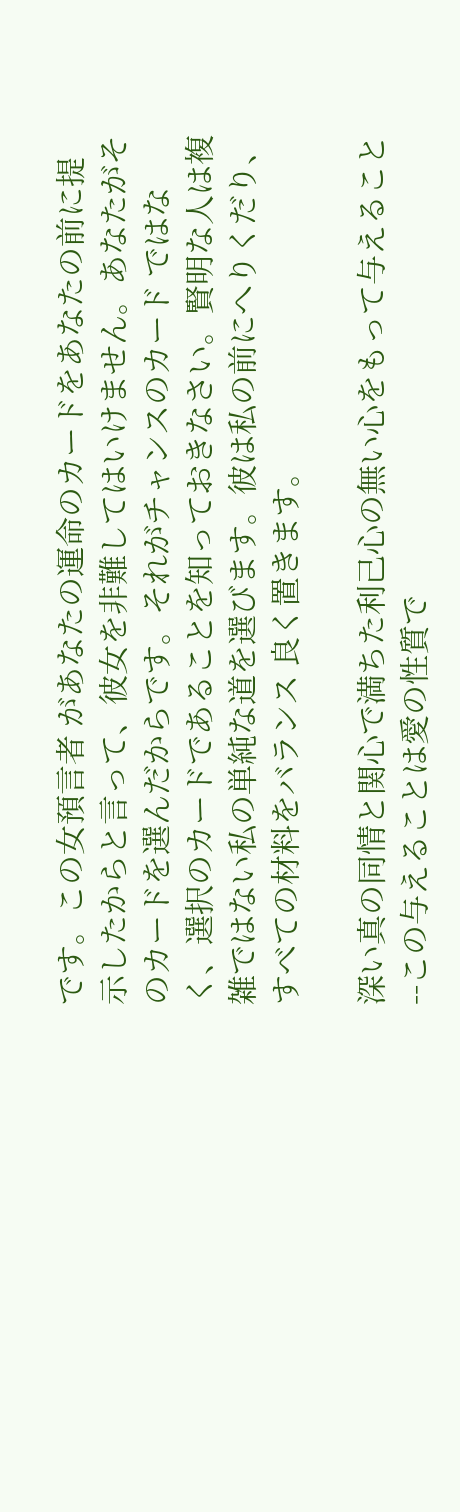です。この女預言者 があなたの運命のカードをあなたの前に提示したからと言って、彼女を非難してはいけません。あなたがそのカードを選んだからです。それがチャンスのカード ではなく、選択のカードであることを知っておきなさい。賢明な人は複雑ではない私の単純な道を選びます。彼は私の前にへりくだり、すべての材料をバランス 良く置きます。

深い真の同情と関心で満ちた利己心の無い心をもって与えること--この与えることは愛の性質で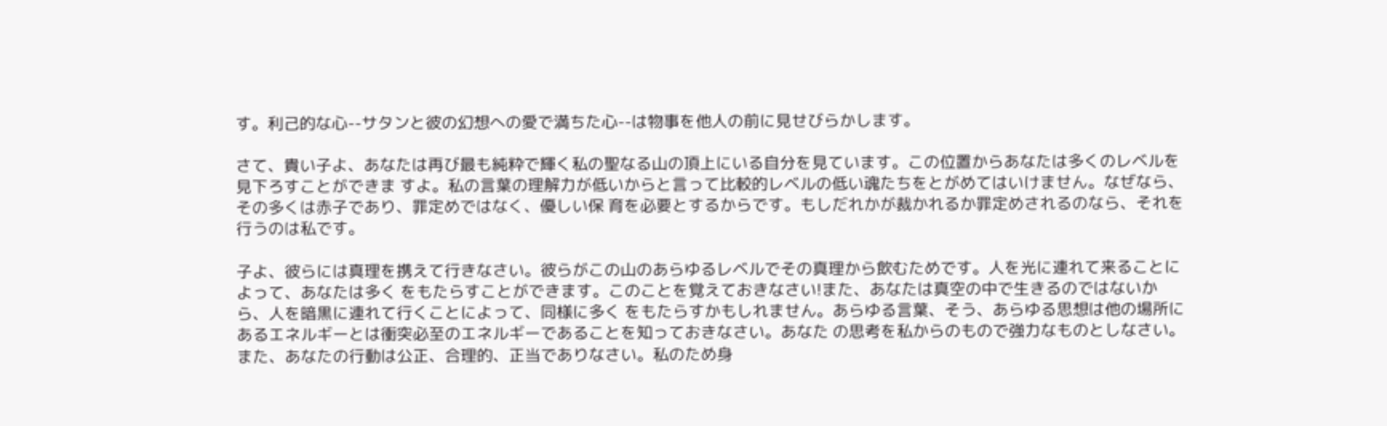す。利己的な心--サタンと彼の幻想への愛で満ちた心--は物事を他人の前に見せびらかします。

さて、貴い子よ、あなたは再び最も純粋で輝く私の聖なる山の頂上にいる自分を見ています。この位置からあなたは多くのレベルを見下ろすことができま すよ。私の言葉の理解力が低いからと言って比較的レベルの低い魂たちをとがめてはいけません。なぜなら、その多くは赤子であり、罪定めではなく、優しい保 育を必要とするからです。もしだれかが裁かれるか罪定めされるのなら、それを行うのは私です。

子よ、彼らには真理を携えて行きなさい。彼らがこの山のあらゆるレベルでその真理から飲むためです。人を光に連れて来ることによって、あなたは多く をもたらすことができます。このことを覚えておきなさい!また、あなたは真空の中で生きるのではないから、人を暗黒に連れて行くことによって、同様に多く をもたらすかもしれません。あらゆる言葉、そう、あらゆる思想は他の場所にあるエネルギーとは衝突必至のエネルギーであることを知っておきなさい。あなた の思考を私からのもので強力なものとしなさい。また、あなたの行動は公正、合理的、正当でありなさい。私のため身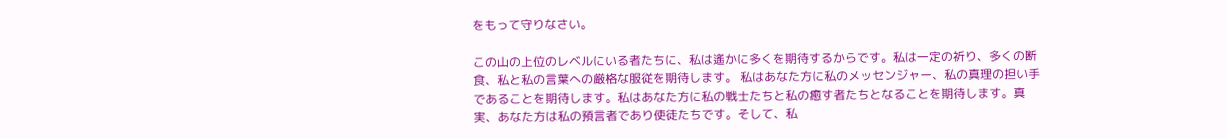をもって守りなさい。

この山の上位のレベルにいる者たちに、私は遙かに多くを期待するからです。私は一定の祈り、多くの断食、私と私の言葉への厳格な服従を期待します。 私はあなた方に私のメッセンジャー、私の真理の担い手であることを期待します。私はあなた方に私の戦士たちと私の癒す者たちとなることを期待します。真 実、あなた方は私の預言者であり使徒たちです。そして、私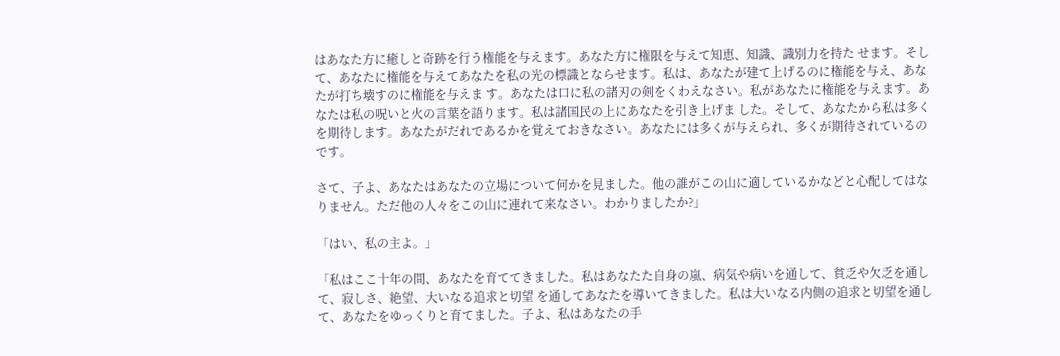はあなた方に癒しと奇跡を行う権能を与えます。あなた方に権限を与えて知恵、知識、識別力を持た せます。そして、あなたに権能を与えてあなたを私の光の標識とならせます。私は、あなたが建て上げるのに権能を与え、あなたが打ち壊すのに権能を与えま す。あなたは口に私の諸刃の剣をくわえなさい。私があなたに権能を与えます。あなたは私の呪いと火の言葉を語ります。私は諸国民の上にあなたを引き上げま した。そして、あなたから私は多くを期待します。あなたがだれであるかを覚えておきなさい。あなたには多くが与えられ、多くが期待されているのです。

さて、子よ、あなたはあなたの立場について何かを見ました。他の誰がこの山に適しているかなどと心配してはなりません。ただ他の人々をこの山に連れて来なさい。わかりましたか?」

「はい、私の主よ。」

「私はここ十年の間、あなたを育ててきました。私はあなたた自身の嵐、病気や病いを通して、貧乏や欠乏を通して、寂しさ、絶望、大いなる追求と切望 を通してあなたを導いてきました。私は大いなる内側の追求と切望を通して、あなたをゆっくりと育てました。子よ、私はあなたの手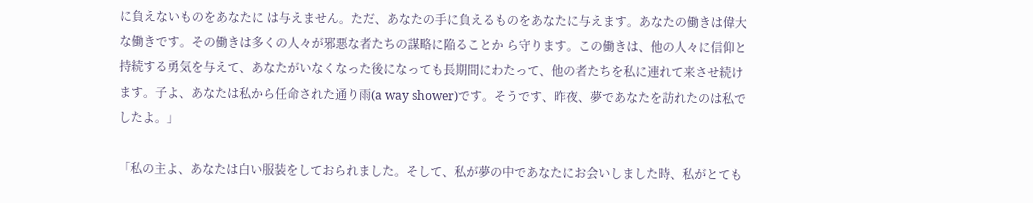に負えないものをあなたに は与えません。ただ、あなたの手に負えるものをあなたに与えます。あなたの働きは偉大な働きです。その働きは多くの人々が邪悪な者たちの謀略に陥ることか ら守ります。この働きは、他の人々に信仰と持続する勇気を与えて、あなたがいなくなった後になっても長期間にわたって、他の者たちを私に連れて来させ続け ます。子よ、あなたは私から任命された通り雨(a way shower)です。そうです、昨夜、夢であなたを訪れたのは私でしたよ。」

「私の主よ、あなたは白い服装をしておられました。そして、私が夢の中であなたにお会いしました時、私がとても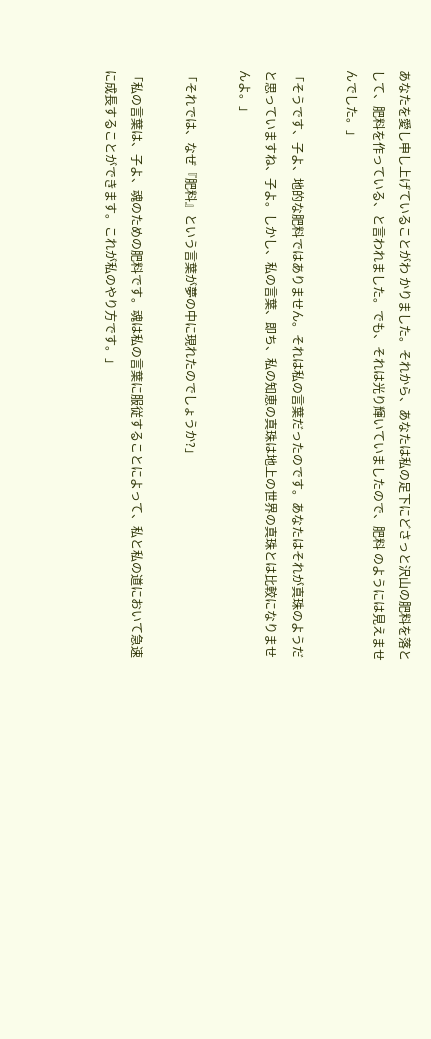あなたを愛し申し上げていることがわ かりました。それから、あなたは私の足下にどさっと沢山の肥料を落として、肥料を作っている、と言われました。でも、それは光り輝いていましたので、肥料 のようには見えませんでした。」

「そうです、子よ、地的な肥料ではありません。それは私の言葉だったのです。あなたはそれが真珠のようだと思っていますね、子よ。しかし、私の言葉、即ち、私の知恵の真珠は地上の世界の真珠とは比較になりませんよ。」

「それでは、なぜ『肥料』という言葉が夢の中に現れたのでしょうか?」

「私の言葉は、子よ、魂のための肥料です。魂は私の言葉に服従することによって、私と私の道において急速に成長することができます。これが私のやり方です。」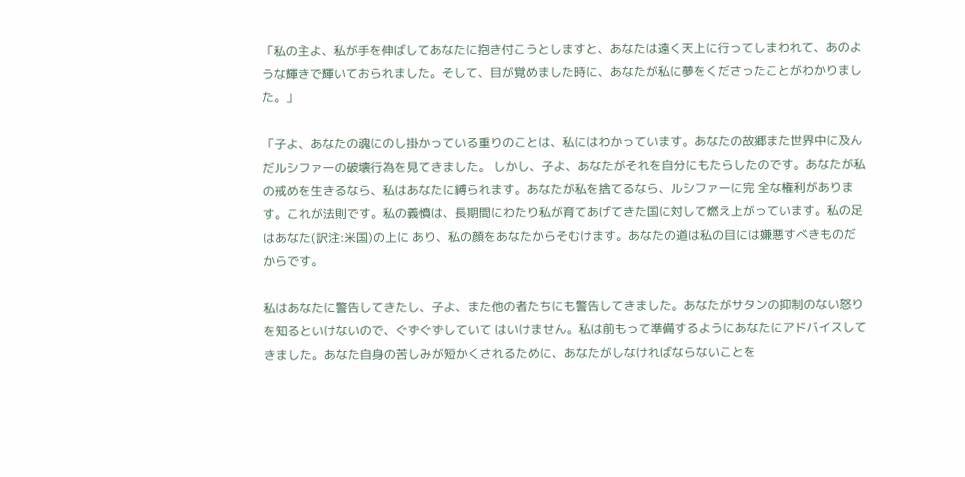「私の主よ、私が手を伸ばしてあなたに抱き付こうとしますと、あなたは遠く天上に行ってしまわれて、あのような輝きで輝いておられました。そして、目が覚めました時に、あなたが私に夢をくださったことがわかりました。」

「子よ、あなたの魂にのし掛かっている重りのことは、私にはわかっています。あなたの故郷また世界中に及んだルシファーの破壊行為を見てきました。 しかし、子よ、あなたがそれを自分にもたらしたのです。あなたが私の戒めを生きるなら、私はあなたに縛られます。あなたが私を捨てるなら、ルシファーに完 全な権利があります。これが法則です。私の義憤は、長期間にわたり私が育てあげてきた国に対して燃え上がっています。私の足はあなた(訳注:米国)の上に あり、私の顔をあなたからそむけます。あなたの道は私の目には嫌悪すべきものだからです。

私はあなたに警告してきたし、子よ、また他の者たちにも警告してきました。あなたがサタンの抑制のない怒りを知るといけないので、ぐずぐずしていて はいけません。私は前もって準備するようにあなたにアドバイスしてきました。あなた自身の苦しみが短かくされるために、あなたがしなければならないことを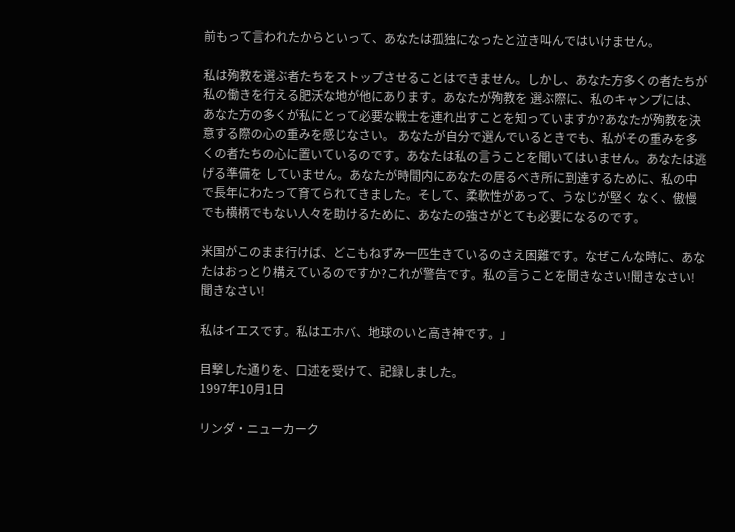前もって言われたからといって、あなたは孤独になったと泣き叫んではいけません。

私は殉教を選ぶ者たちをストップさせることはできません。しかし、あなた方多くの者たちが私の働きを行える肥沃な地が他にあります。あなたが殉教を 選ぶ際に、私のキャンプには、あなた方の多くが私にとって必要な戦士を連れ出すことを知っていますか?あなたが殉教を決意する際の心の重みを感じなさい。 あなたが自分で選んでいるときでも、私がその重みを多くの者たちの心に置いているのです。あなたは私の言うことを聞いてはいません。あなたは逃げる準備を していません。あなたが時間内にあなたの居るべき所に到達するために、私の中で長年にわたって育てられてきました。そして、柔軟性があって、うなじが堅く なく、傲慢でも横柄でもない人々を助けるために、あなたの強さがとても必要になるのです。

米国がこのまま行けば、どこもねずみ一匹生きているのさえ困難です。なぜこんな時に、あなたはおっとり構えているのですか?これが警告です。私の言うことを聞きなさい!聞きなさい!聞きなさい!

私はイエスです。私はエホバ、地球のいと高き神です。」

目撃した通りを、口述を受けて、記録しました。
1997年10月1日

リンダ・ニューカーク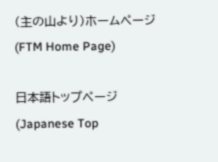(主の山より)ホームページ
(FTM Home Page)

日本語トップページ
(Japanese Top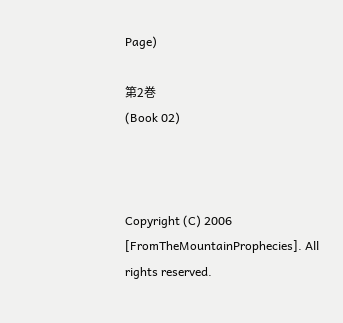Page)

第2巻
(Book 02)



Copyright (C) 2006 [FromTheMountainProphecies]. All rights reserved.